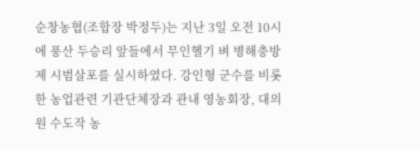순창농협(조합장 박정두)는 지난 3일 오전 10시에 풍산 두승리 앞들에서 무인헬기 벼 병해충방제 시범살포를 실시하였다. 강인형 군수를 비롯한 농업관련 기관단체장과 관내 영농회장, 대의원 수도작 농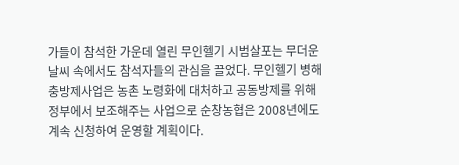가들이 참석한 가운데 열린 무인헬기 시범살포는 무더운 날씨 속에서도 참석자들의 관심을 끌었다. 무인헬기 병해충방제사업은 농촌 노령화에 대처하고 공동방제를 위해 정부에서 보조해주는 사업으로 순창농협은 2008년에도 계속 신청하여 운영할 계획이다.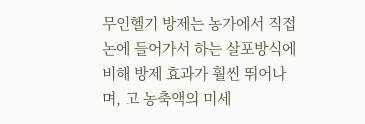무인헬기 방제는 농가에서 직접 논에 들어가서 하는 살포방식에 비해 방제 효과가 훨씬 뛰어나며, 고 농축액의 미세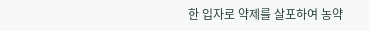한 입자로 약제를 살포하여 농약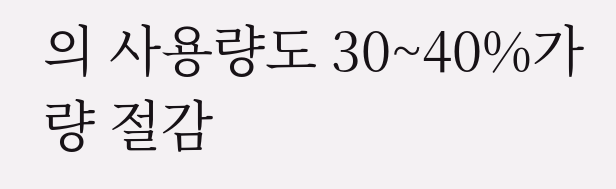의 사용량도 30~40%가량 절감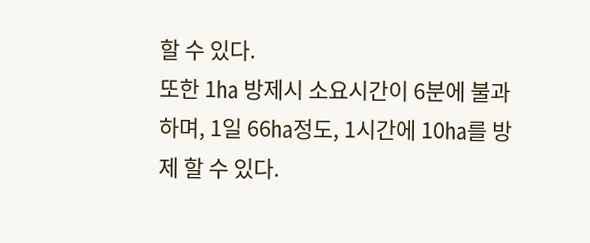할 수 있다.
또한 1㏊ 방제시 소요시간이 6분에 불과하며, 1일 66㏊정도, 1시간에 10㏊를 방제 할 수 있다.